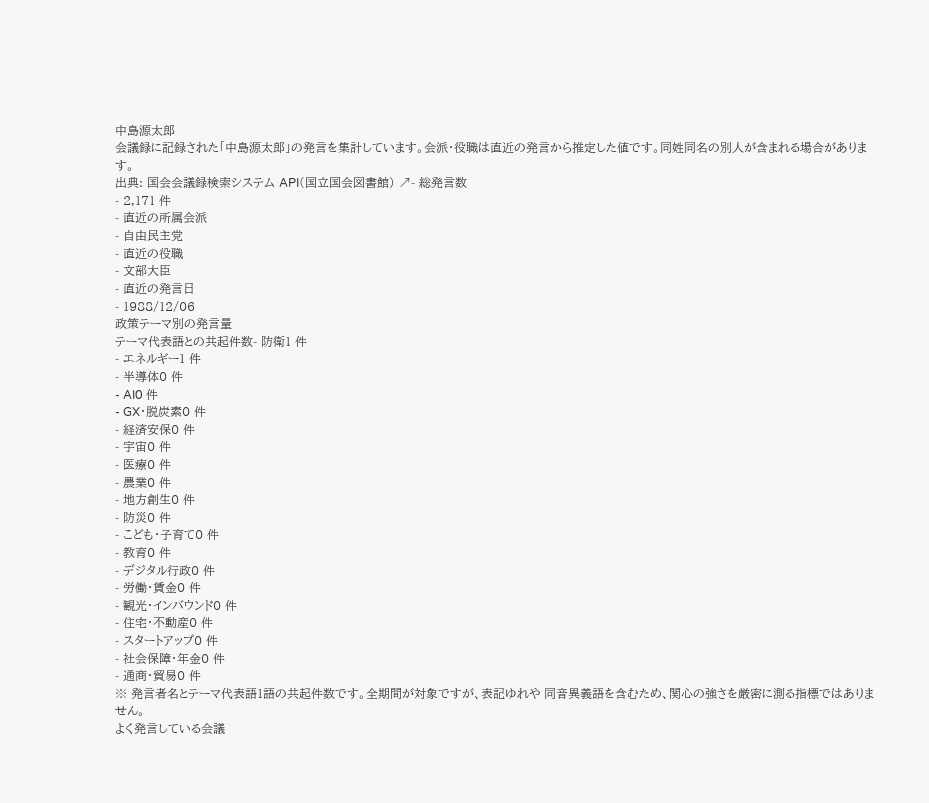中島源太郎
会議録に記録された「中島源太郎」の発言を集計しています。会派・役職は直近の発言から推定した値です。同姓同名の別人が含まれる場合があります。
出典: 国会会議録検索システム API(国立国会図書館) ↗- 総発言数
- 2,171 件
- 直近の所属会派
- 自由民主党
- 直近の役職
- 文部大臣
- 直近の発言日
- 1988/12/06
政策テーマ別の発言量
テーマ代表語との共起件数- 防衛1 件
- エネルギー1 件
- 半導体0 件
- AI0 件
- GX・脱炭素0 件
- 経済安保0 件
- 宇宙0 件
- 医療0 件
- 農業0 件
- 地方創生0 件
- 防災0 件
- こども・子育て0 件
- 教育0 件
- デジタル行政0 件
- 労働・賃金0 件
- 観光・インバウンド0 件
- 住宅・不動産0 件
- スタートアップ0 件
- 社会保障・年金0 件
- 通商・貿易0 件
※ 発言者名とテーマ代表語1語の共起件数です。全期間が対象ですが、表記ゆれや 同音異義語を含むため、関心の強さを厳密に測る指標ではありません。
よく発言している会議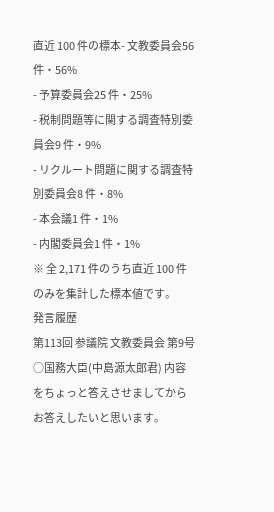直近 100 件の標本- 文教委員会56 件・56%
- 予算委員会25 件・25%
- 税制問題等に関する調査特別委員会9 件・9%
- リクルート問題に関する調査特別委員会8 件・8%
- 本会議1 件・1%
- 内閣委員会1 件・1%
※ 全 2,171 件のうち直近 100 件のみを集計した標本値です。
発言履歴
第113回 参議院 文教委員会 第9号
○国務大臣(中島源太郎君) 内容をちょっと答えさせましてからお答えしたいと思います。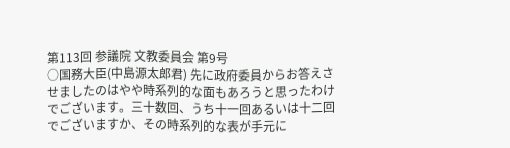第113回 参議院 文教委員会 第9号
○国務大臣(中島源太郎君) 先に政府委員からお答えさせましたのはやや時系列的な面もあろうと思ったわけでございます。三十数回、うち十一回あるいは十二回でございますか、その時系列的な表が手元に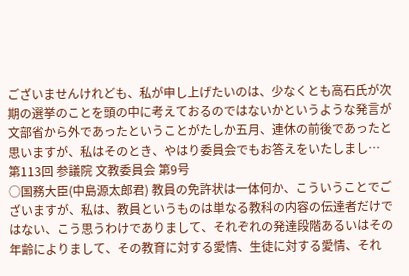ございませんけれども、私が申し上げたいのは、少なくとも高石氏が次期の選挙のことを頭の中に考えておるのではないかというような発言が文部省から外であったということがたしか五月、連休の前後であったと思いますが、私はそのとき、やはり委員会でもお答えをいたしまし…
第113回 参議院 文教委員会 第9号
○国務大臣(中島源太郎君) 教員の免許状は一体何か、こういうことでございますが、私は、教員というものは単なる教科の内容の伝達者だけではない、こう思うわけでありまして、それぞれの発達段階あるいはその年齢によりまして、その教育に対する愛情、生徒に対する愛情、それ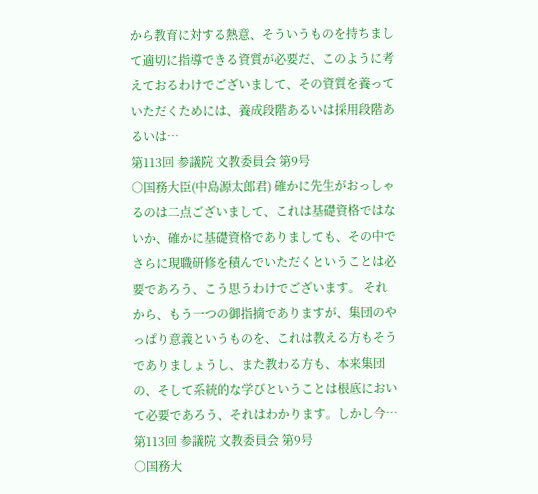から教育に対する熱意、そういうものを持ちまして適切に指導できる資質が必要だ、このように考えておるわけでございまして、その資質を養っていただくためには、養成段階あるいは採用段階あるいは…
第113回 参議院 文教委員会 第9号
○国務大臣(中島源太郎君) 確かに先生がおっしゃるのは二点ございまして、これは基礎資格ではないか、確かに基礎資格でありましても、その中でさらに現職研修を積んでいただくということは必要であろう、こう思うわけでございます。 それから、もう一つの御指摘でありますが、集団のやっぱり意義というものを、これは教える方もそうでありましょうし、また教わる方も、本来集団の、そして系統的な学びということは根底において必要であろう、それはわかります。しかし今…
第113回 参議院 文教委員会 第9号
○国務大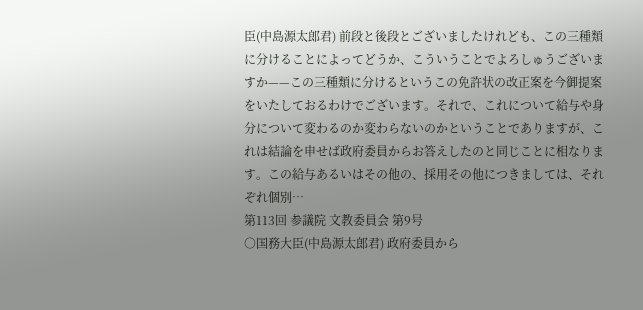臣(中島源太郎君) 前段と後段とございましたけれども、この三種類に分けることによってどうか、こういうことでよろしゅうございますか——この三種類に分けるというこの免許状の改正案を今御提案をいたしておるわけでございます。それで、これについて給与や身分について変わるのか変わらないのかということでありますが、これは結論を申せば政府委員からお答えしたのと同じことに相なります。この給与あるいはその他の、採用その他につきましては、それぞれ個別…
第113回 参議院 文教委員会 第9号
○国務大臣(中島源太郎君) 政府委員から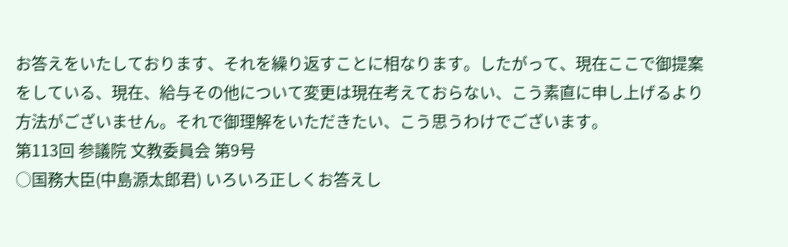お答えをいたしております、それを繰り返すことに相なります。したがって、現在ここで御提案をしている、現在、給与その他について変更は現在考えておらない、こう素直に申し上げるより方法がございません。それで御理解をいただきたい、こう思うわけでございます。
第113回 参議院 文教委員会 第9号
○国務大臣(中島源太郎君) いろいろ正しくお答えし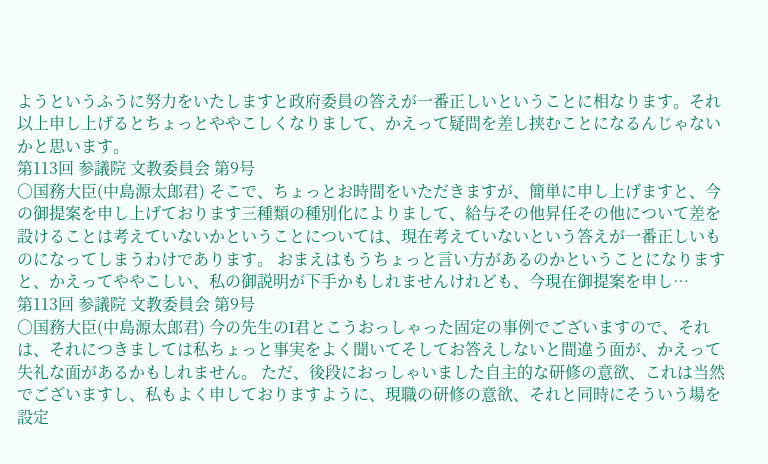ようというふうに努力をいたしますと政府委員の答えが一番正しいということに相なります。それ以上申し上げるとちょっとややこしくなりまして、かえって疑問を差し挟むことになるんじゃないかと思います。
第113回 参議院 文教委員会 第9号
○国務大臣(中島源太郎君) そこで、ちょっとお時間をいただきますが、簡単に申し上げますと、今の御提案を申し上げております三種類の種別化によりまして、給与その他昇任その他について差を設けることは考えていないかということについては、現在考えていないという答えが一番正しいものになってしまうわけであります。 おまえはもうちょっと言い方があるのかということになりますと、かえってややこしい、私の御説明が下手かもしれませんけれども、今現在御提案を申し…
第113回 参議院 文教委員会 第9号
○国務大臣(中島源太郎君) 今の先生のI君とこうおっしゃった固定の事例でございますので、それは、それにつきましては私ちょっと事実をよく聞いてそしてお答えしないと間違う面が、かえって失礼な面があるかもしれません。 ただ、後段におっしゃいました自主的な研修の意欲、これは当然でございますし、私もよく申しておりますように、現職の研修の意欲、それと同時にそういう場を設定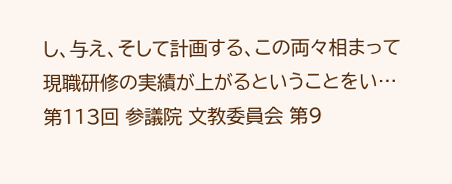し、与え、そして計画する、この両々相まって現職研修の実績が上がるということをい…
第113回 参議院 文教委員会 第9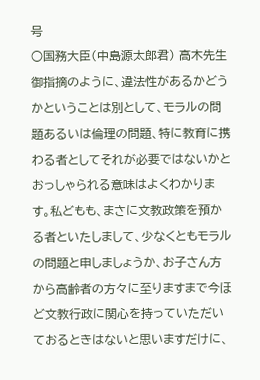号
○国務大臣(中島源太郎君) 高木先生御指摘のように、違法性があるかどうかということは別として、モラルの問題あるいは倫理の問題、特に教育に携わる者としてそれが必要ではないかとおっしゃられる意味はよくわかります。私どもも、まさに文教政策を預かる者といたしまして、少なくともモラルの問題と申しましょうか、お子さん方から高齢者の方々に至りますまで今ほど文教行政に関心を持っていただいておるときはないと思いますだけに、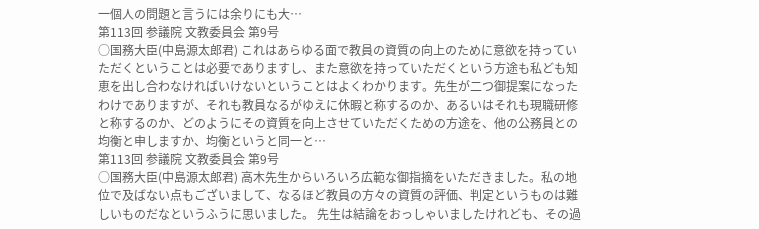一個人の問題と言うには余りにも大…
第113回 参議院 文教委員会 第9号
○国務大臣(中島源太郎君) これはあらゆる面で教員の資質の向上のために意欲を持っていただくということは必要でありますし、また意欲を持っていただくという方途も私ども知恵を出し合わなければいけないということはよくわかります。先生が二つ御提案になったわけでありますが、それも教員なるがゆえに休暇と称するのか、あるいはそれも現職研修と称するのか、どのようにその資質を向上させていただくための方途を、他の公務員との均衡と申しますか、均衡というと同一と…
第113回 参議院 文教委員会 第9号
○国務大臣(中島源太郎君) 高木先生からいろいろ広範な御指摘をいただきました。私の地位で及ばない点もございまして、なるほど教員の方々の資質の評価、判定というものは難しいものだなというふうに思いました。 先生は結論をおっしゃいましたけれども、その過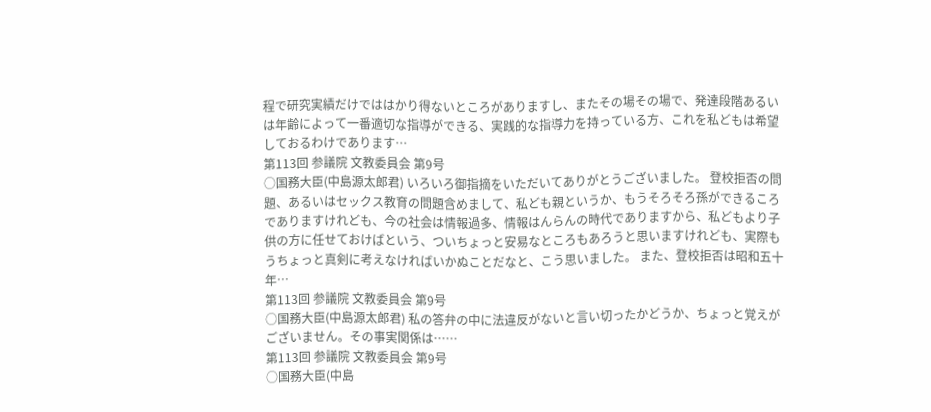程で研究実績だけでははかり得ないところがありますし、またその場その場で、発達段階あるいは年齢によって一番適切な指導ができる、実践的な指導力を持っている方、これを私どもは希望しておるわけであります…
第113回 参議院 文教委員会 第9号
○国務大臣(中島源太郎君) いろいろ御指摘をいただいてありがとうございました。 登校拒否の問題、あるいはセックス教育の問題含めまして、私ども親というか、もうそろそろ孫ができるころでありますけれども、今の社会は情報過多、情報はんらんの時代でありますから、私どもより子供の方に任せておけばという、ついちょっと安易なところもあろうと思いますけれども、実際もうちょっと真剣に考えなければいかぬことだなと、こう思いました。 また、登校拒否は昭和五十年…
第113回 参議院 文教委員会 第9号
○国務大臣(中島源太郎君) 私の答弁の中に法違反がないと言い切ったかどうか、ちょっと覚えがございません。その事実関係は……
第113回 参議院 文教委員会 第9号
○国務大臣(中島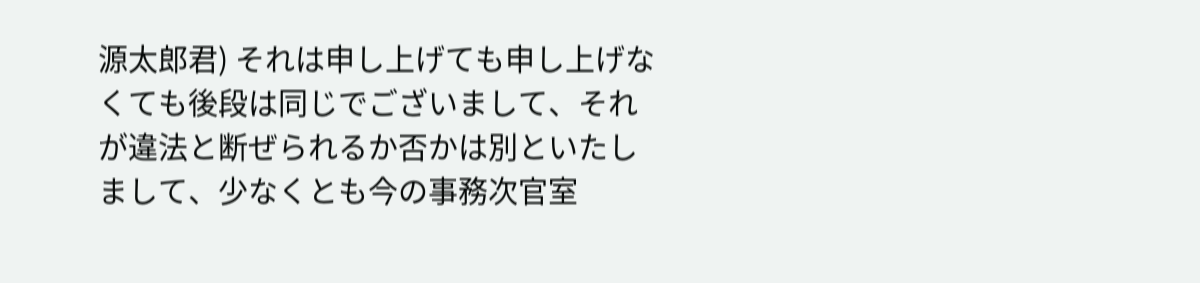源太郎君) それは申し上げても申し上げなくても後段は同じでございまして、それが違法と断ぜられるか否かは別といたしまして、少なくとも今の事務次官室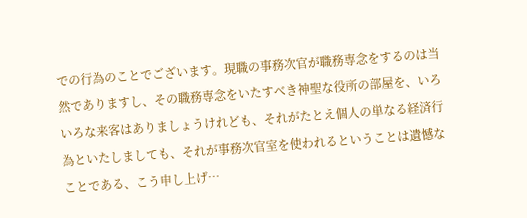での行為のことでございます。現職の事務次官が職務専念をするのは当然でありますし、その職務専念をいたすべき神聖な役所の部屋を、いろいろな来客はありましょうけれども、それがたとえ個人の単なる経済行為といたしましても、それが事務次官室を使われるということは遺憾なことである、こう申し上げ…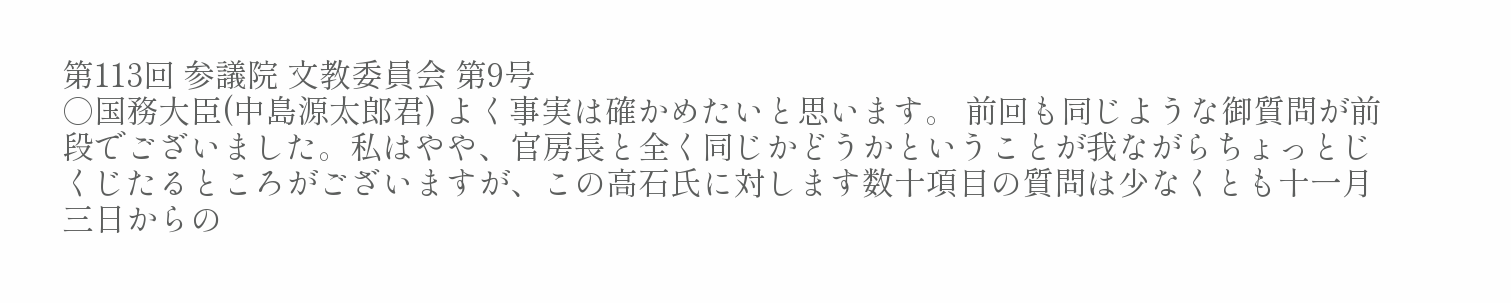第113回 参議院 文教委員会 第9号
○国務大臣(中島源太郎君) よく事実は確かめたいと思います。 前回も同じような御質問が前段でございました。私はやや、官房長と全く同じかどうかということが我ながらちょっとじくじたるところがございますが、この高石氏に対します数十項目の質問は少なくとも十一月三日からの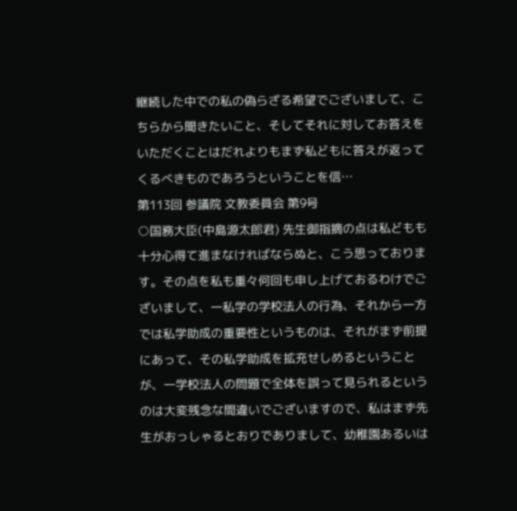継続した中での私の偽らざる希望でございまして、こちらから聞きたいこと、そしてそれに対してお答えをいただくことはだれよりもまず私どもに答えが返ってくるべきものであろうということを信…
第113回 参議院 文教委員会 第9号
○国務大臣(中島源太郎君) 先生御指摘の点は私どもも十分心得て進まなければならぬと、こう思っております。その点を私も重々何回も申し上げておるわけでございまして、一私学の学校法人の行為、それから一方では私学助成の重要性というものは、それがまず前提にあって、その私学助成を拡充せしめるということが、一学校法人の問題で全体を誤って見られるというのは大変残念な間違いでございますので、私はまず先生がおっしゃるとおりでありまして、幼稚園あるいは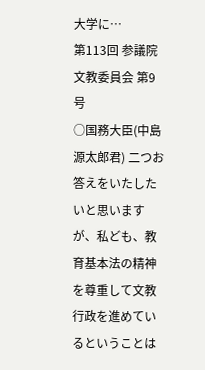大学に…
第113回 参議院 文教委員会 第9号
○国務大臣(中島源太郎君) 二つお答えをいたしたいと思いますが、私ども、教育基本法の精神を尊重して文教行政を進めているということは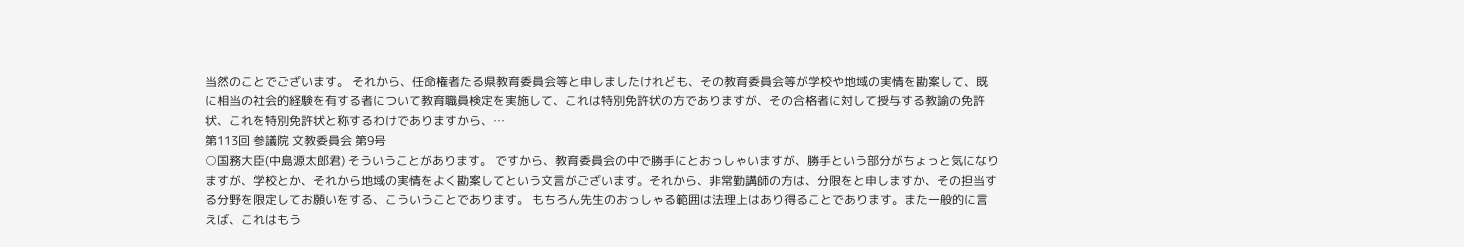当然のことでございます。 それから、任命権者たる県教育委員会等と申しましたけれども、その教育委員会等が学校や地域の実情を勘案して、既に相当の社会的経験を有する者について教育職員検定を実施して、これは特別免許状の方でありますが、その合格者に対して授与する教諭の免許状、これを特別免許状と称するわけでありますから、…
第113回 参議院 文教委員会 第9号
○国務大臣(中島源太郎君) そういうことがあります。 ですから、教育委員会の中で勝手にとおっしゃいますが、勝手という部分がちょっと気になりますが、学校とか、それから地域の実情をよく勘案してという文言がございます。それから、非常勤講師の方は、分限をと申しますか、その担当する分野を限定してお願いをする、こういうことであります。 もちろん先生のおっしゃる範囲は法理上はあり得ることであります。また一般的に言えば、これはもう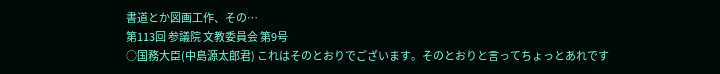書道とか図画工作、その…
第113回 参議院 文教委員会 第9号
○国務大臣(中島源太郎君) これはそのとおりでございます。そのとおりと言ってちょっとあれです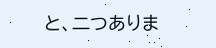と、二つありま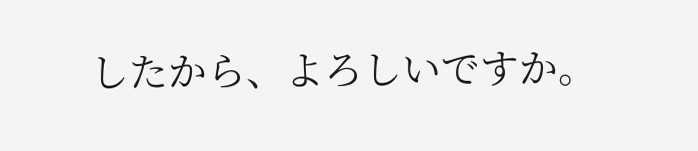したから、よろしいですか。